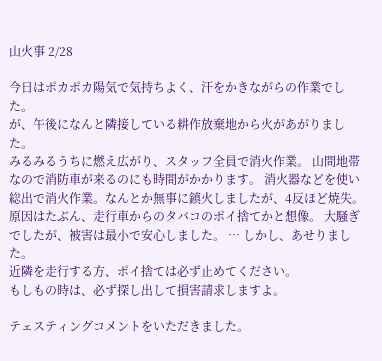山火事 2/28

今日はポカポカ陽気で気持ちよく、汗をかきながらの作業でした。
が、午後になんと隣接している耕作放棄地から火があがりました。
みるみるうちに燃え広がり、スタッフ全員で消火作業。 山間地帯なので消防車が来るのにも時間がかかります。 消火器などを使い総出で消火作業。なんとか無事に鎮火しましたが、4反ほど焼失。
原因はたぶん、走行車からのタバコのポイ捨てかと想像。 大騒ぎでしたが、被害は最小で安心しました。 … しかし、あせりました。
近隣を走行する方、ポイ捨ては必ず止めてください。
もしもの時は、必ず探し出して損害請求しますよ。

テェスティングコメントをいただきました。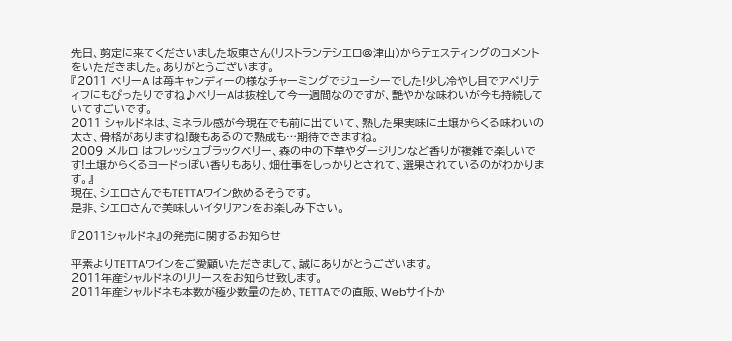先日、剪定に来てくださいました坂東さん(リストランテシエロ@津山)からテェスティングのコメントをいただきました。ありがとうございます。
『2011 ベリーA は苺キャンディーの様なチャーミングでジューシーでした!少し冷やし目でアペリティフにもぴったりですね♪ベリーAは抜栓して今一週間なのですが、艶やかな味わいが今も持続していてすごいです。
2011 シャルドネは、ミネラル感が今現在でも前に出ていて、熟した果実味に土壌からくる味わいの太さ、骨格がありますね!酸もあるので熟成も…期待できますね。
2009 メルロ はフレッシュブラックベリー、森の中の下草やダージリンなど香りが複雑で楽しいです!土壌からくるヨードっぽい香りもあり、畑仕事をしっかりとされて、選果されているのがわかります。』
現在、シエロさんでもTETTAワイン飲めるそうです。
是非、シエロさんで美味しいイタリアンをお楽しみ下さい。

『2011シャルドネ』の発売に関するお知らせ

平素よりTETTAワインをご愛顧いただきまして、誠にありがとうございます。
2011年産シャルドネのリリースをお知らせ致します。
2011年産シャルドネも本数が極少数量のため、TETTAでの直販、Webサイトか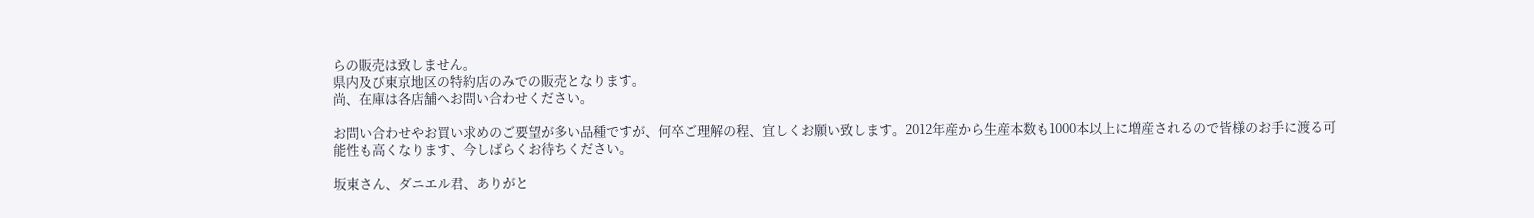らの販売は致しません。
県内及び東京地区の特約店のみでの販売となります。
尚、在庫は各店舗へお問い合わせください。

お問い合わせやお買い求めのご要望が多い品種ですが、何卒ご理解の程、宜しくお願い致します。2012年産から生産本数も1000本以上に増産されるので皆様のお手に渡る可能性も高くなります、今しばらくお待ちください。

坂東さん、ダニエル君、ありがと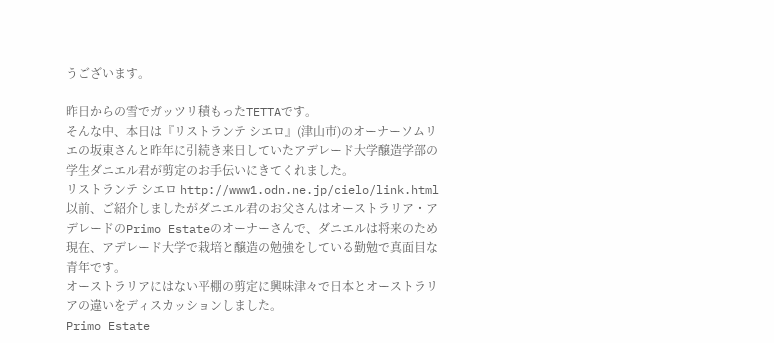うございます。

昨日からの雪でガッツリ積もったTETTAです。
そんな中、本日は『リストランテ シエロ』(津山市)のオーナーソムリエの坂東さんと昨年に引続き来日していたアデレード大学醸造学部の学生ダニエル君が剪定のお手伝いにきてくれました。
リストランテ シエロ http://www1.odn.ne.jp/cielo/link.html
以前、ご紹介しましたがダニエル君のお父さんはオーストラリア・アデレードのPrimo Estateのオーナーさんで、ダニエルは将来のため現在、アデレード大学で栽培と醸造の勉強をしている勤勉で真面目な青年です。
オーストラリアにはない平棚の剪定に興味津々で日本とオーストラリアの違いをディスカッションしました。
Primo Estate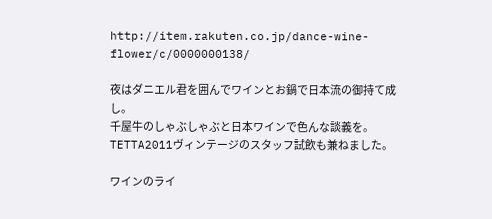http://item.rakuten.co.jp/dance-wine-flower/c/0000000138/

夜はダニエル君を囲んでワインとお鍋で日本流の御持て成し。
千屋牛のしゃぶしゃぶと日本ワインで色んな談義を。
TETTA2011ヴィンテージのスタッフ試飲も兼ねました。

ワインのライ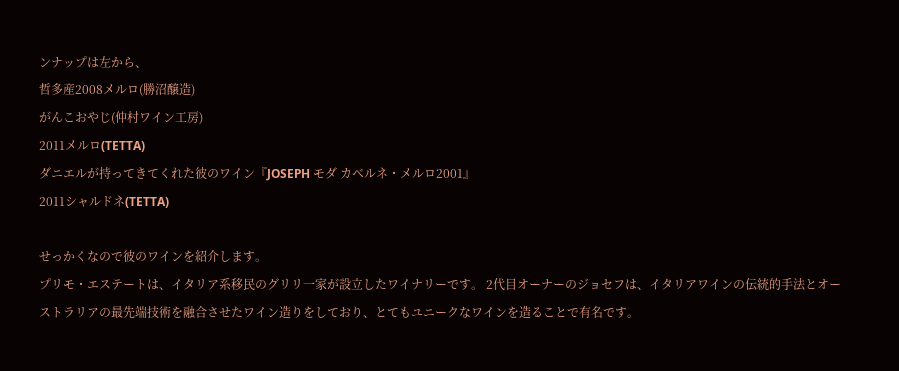ンナップは左から、
哲多産2008メルロ(勝沼醸造)
がんこおやじ(仲村ワイン工房)
2011メルロ(TETTA)
ダニエルが持ってきてくれた彼のワイン『JOSEPH モダ カベルネ・メルロ2001』
2011シャルドネ(TETTA)

せっかくなので彼のワインを紹介します。
プリモ・エステートは、イタリア系移民のグリリ一家が設立したワイナリーです。 2代目オーナーのジョセフは、イタリアワインの伝統的手法とオーストラリアの最先端技術を融合させたワイン造りをしており、とてもユニークなワインを造ることで有名です。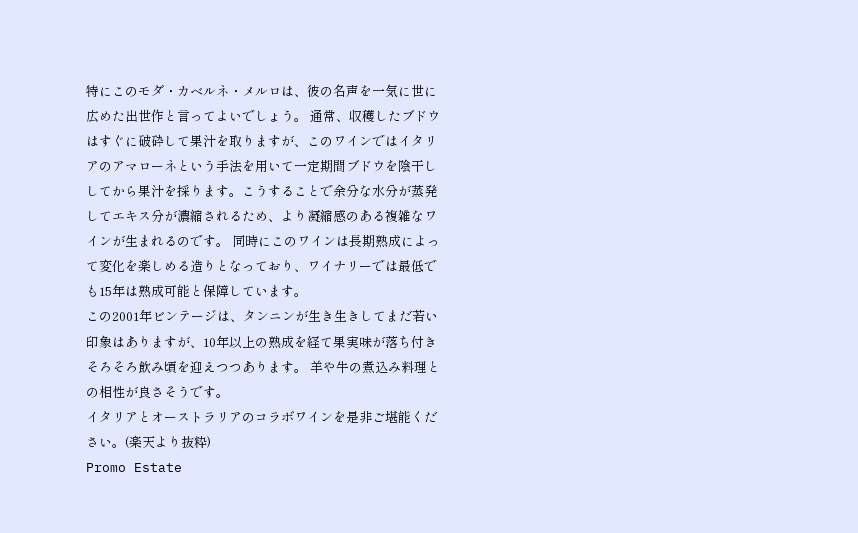特にこのモダ・カベルネ・メルロは、彼の名声を一気に世に広めた出世作と言ってよいでしょう。 通常、収穫したブドウはすぐに破砕して果汁を取りますが、このワインではイタリアのアマローネという手法を用いて一定期間ブドウを陰干ししてから果汁を採ります。こうすることで余分な水分が蒸発してエキス分が濃縮されるため、より凝縮感のある複雑なワインが生まれるのです。 同時にこのワインは長期熟成によって変化を楽しめる造りとなっており、ワイナリーでは最低でも15年は熟成可能と保障しています。
この2001年ビンテージは、タンニンが生き生きしてまだ若い印象はありますが、10年以上の熟成を経て果実味が落ち付きそろそろ飲み頃を迎えつつあります。 羊や牛の煮込み料理との相性が良さそうです。
イタリアとオーストラリアのコラボワインを是非ご堪能ください。(楽天より抜粋)
Promo Estate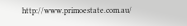http://www.primoestate.com.au/